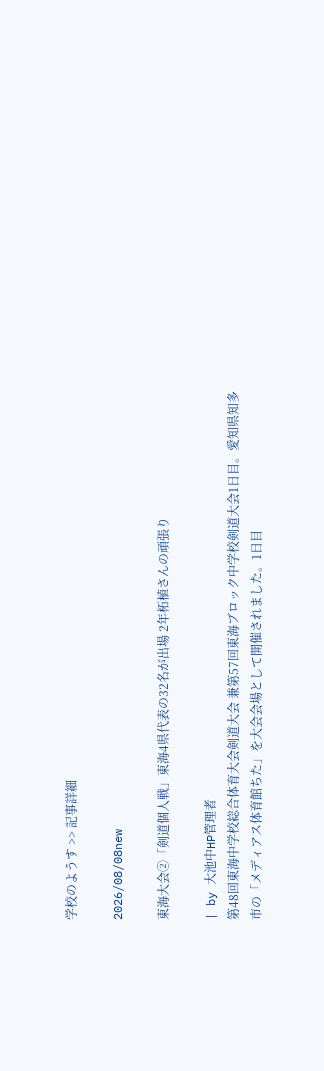学校のようす >> 記事詳細

2026/08/08new

東海大会②「剣道個人戦」東海4県代表の32名が出場 2年柘植さんの頑張り

| by 大池中HP管理者
第48回東海中学校総合体育大会剣道大会 兼第57回東海ブロック中学校剣道大会1日目。愛知県知多市の「メディアス体育館ちた」を大会会場として開催されました。1日目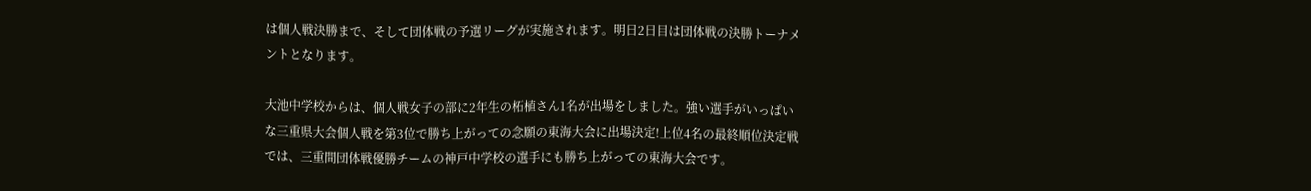は個人戦決勝まで、そして団体戦の予選リーグが実施されます。明日2日目は団体戦の決勝トーナメントとなります。

大池中学校からは、個人戦女子の部に2年生の柘植さん1名が出場をしました。強い選手がいっぱいな三重県大会個人戦を第3位で勝ち上がっての念願の東海大会に出場決定!上位4名の最終順位決定戦では、三重間団体戦優勝チームの神戸中学校の選手にも勝ち上がっての東海大会です。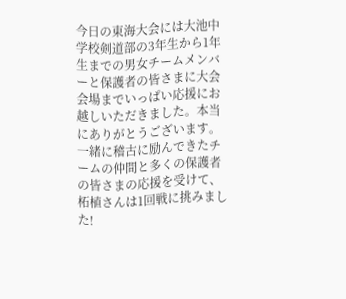今日の東海大会には大池中学校剣道部の3年生から1年生までの男女チームメンバーと保護者の皆さまに大会会場までいっぱい応援にお越しいただきました。本当にありがとうございます。一緒に稽古に励んできたチームの仲間と多くの保護者の皆さまの応援を受けて、柘植さんは1回戦に挑みました!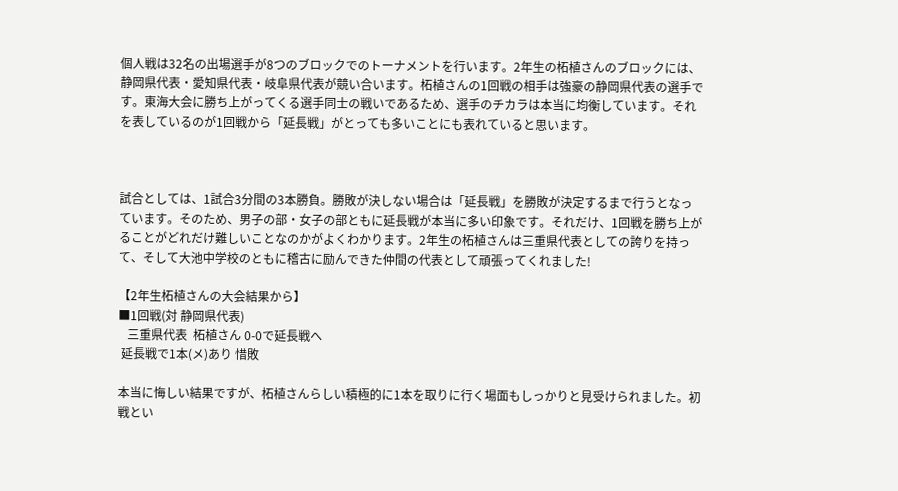個人戦は32名の出場選手が8つのブロックでのトーナメントを行います。2年生の柘植さんのブロックには、静岡県代表・愛知県代表・岐阜県代表が競い合います。柘植さんの1回戦の相手は強豪の静岡県代表の選手です。東海大会に勝ち上がってくる選手同士の戦いであるため、選手のチカラは本当に均衡しています。それを表しているのが1回戦から「延長戦」がとっても多いことにも表れていると思います。



試合としては、1試合3分間の3本勝負。勝敗が決しない場合は「延長戦」を勝敗が決定するまで行うとなっています。そのため、男子の部・女子の部ともに延長戦が本当に多い印象です。それだけ、1回戦を勝ち上がることがどれだけ難しいことなのかがよくわかります。2年生の柘植さんは三重県代表としての誇りを持って、そして大池中学校のともに稽古に励んできた仲間の代表として頑張ってくれました!

【2年生柘植さんの大会結果から】
■1回戦(対 静岡県代表)
   三重県代表  柘植さん 0-0で延長戦へ
 延長戦で1本(メ)あり 惜敗

本当に悔しい結果ですが、柘植さんらしい積極的に1本を取りに行く場面もしっかりと見受けられました。初戦とい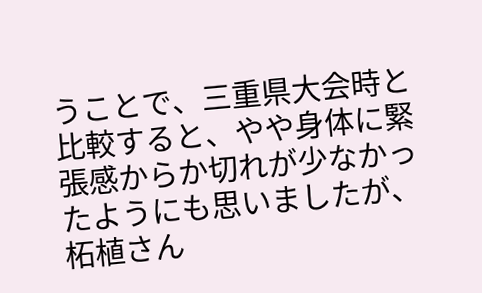うことで、三重県大会時と比較すると、やや身体に緊張感からか切れが少なかったようにも思いましたが、柘植さん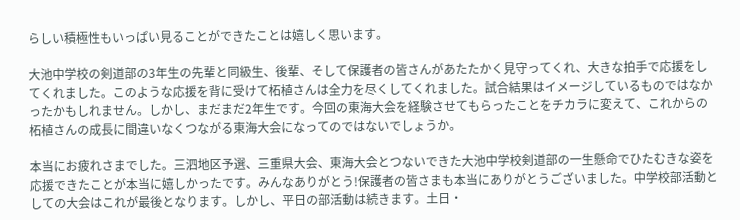らしい積極性もいっぱい見ることができたことは嬉しく思います。

大池中学校の剣道部の3年生の先輩と同級生、後輩、そして保護者の皆さんがあたたかく見守ってくれ、大きな拍手で応援をしてくれました。このような応援を背に受けて柘植さんは全力を尽くしてくれました。試合結果はイメージしているものではなかったかもしれません。しかし、まだまだ2年生です。今回の東海大会を経験させてもらったことをチカラに変えて、これからの柘植さんの成長に間違いなくつながる東海大会になってのではないでしょうか。

本当にお疲れさまでした。三泗地区予選、三重県大会、東海大会とつないできた大池中学校剣道部の一生懸命でひたむきな姿を応援できたことが本当に嬉しかったです。みんなありがとう!保護者の皆さまも本当にありがとうございました。中学校部活動としての大会はこれが最後となります。しかし、平日の部活動は続きます。土日・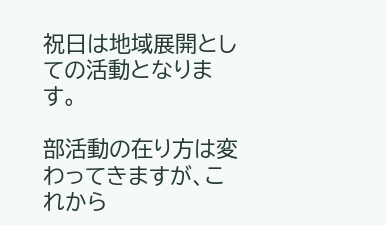祝日は地域展開としての活動となります。

部活動の在り方は変わってきますが、これから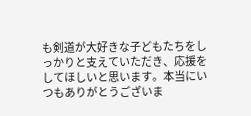も剣道が大好きな子どもたちをしっかりと支えていただき、応援をしてほしいと思います。本当にいつもありがとうございま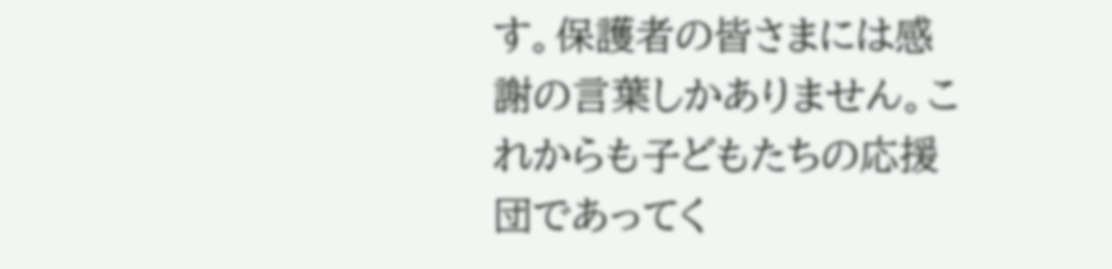す。保護者の皆さまには感謝の言葉しかありません。これからも子どもたちの応援団であってく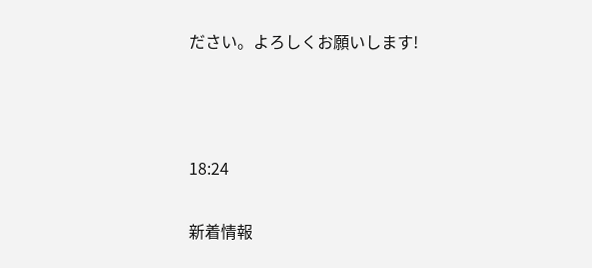ださい。よろしくお願いします!



18:24

新着情報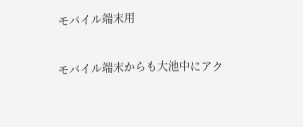モバイル端末用

モバイル端末からも大池中にアク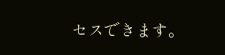セスできます。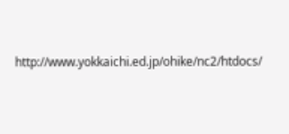http://www.yokkaichi.ed.jp/ohike/nc2/htdocs/